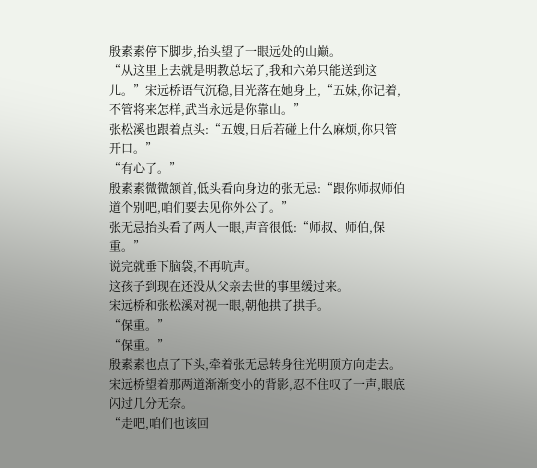殷素素停下脚步,抬头望了一眼远处的山巅。
“从这里上去就是明教总坛了,我和六弟只能送到这儿。”宋远桥语气沉稳,目光落在她身上,“五妹,你记着,不管将来怎样,武当永远是你靠山。”
张松溪也跟着点头:“五嫂,日后若碰上什么麻烦,你只管开口。”
“有心了。”
殷素素微微颔首,低头看向身边的张无忌:“跟你师叔师伯道个别吧,咱们要去见你外公了。”
张无忌抬头看了两人一眼,声音很低:“师叔、师伯,保重。”
说完就垂下脑袋,不再吭声。
这孩子到现在还没从父亲去世的事里缓过来。
宋远桥和张松溪对视一眼,朝他拱了拱手。
“保重。”
“保重。”
殷素素也点了下头,牵着张无忌转身往光明顶方向走去。
宋远桥望着那两道渐渐变小的背影,忍不住叹了一声,眼底闪过几分无奈。
“走吧,咱们也该回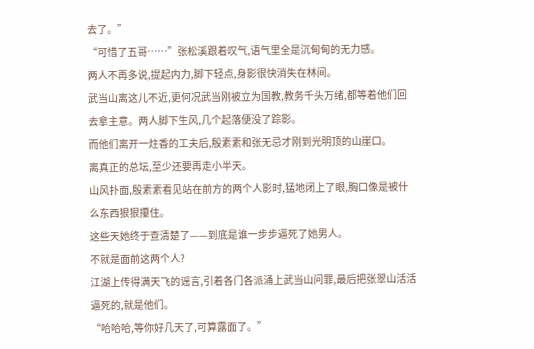去了。”
“可惜了五哥……”张松溪跟着叹气,语气里全是沉甸甸的无力感。
两人不再多说,提起内力,脚下轻点,身影很快消失在林间。
武当山离这儿不近,更何况武当刚被立为国教,教务千头万绪,都等着他们回去拿主意。两人脚下生风,几个起落便没了踪影。
而他们离开一炷香的工夫后,殷素素和张无忌才刚到光明顶的山崖口。
离真正的总坛,至少还要再走小半天。
山风扑面,殷素素看见站在前方的两个人影时,猛地闭上了眼,胸口像是被什么东西狠狠攥住。
这些天她终于查清楚了——到底是谁一步步逼死了她男人。
不就是面前这两个人?
江湖上传得满天飞的谣言,引着各门各派涌上武当山问罪,最后把张翠山活活逼死的,就是他们。
“哈哈哈,等你好几天了,可算露面了。”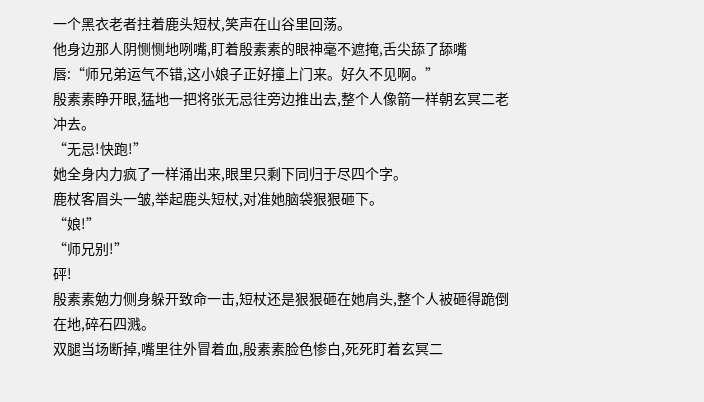一个黑衣老者拄着鹿头短杖,笑声在山谷里回荡。
他身边那人阴恻恻地咧嘴,盯着殷素素的眼神毫不遮掩,舌尖舔了舔嘴唇:“师兄弟运气不错,这小娘子正好撞上门来。好久不见啊。”
殷素素睁开眼,猛地一把将张无忌往旁边推出去,整个人像箭一样朝玄冥二老冲去。
“无忌!快跑!”
她全身内力疯了一样涌出来,眼里只剩下同归于尽四个字。
鹿杖客眉头一皱,举起鹿头短杖,对准她脑袋狠狠砸下。
“娘!”
“师兄别!”
砰!
殷素素勉力侧身躲开致命一击,短杖还是狠狠砸在她肩头,整个人被砸得跪倒在地,碎石四溅。
双腿当场断掉,嘴里往外冒着血,殷素素脸色惨白,死死盯着玄冥二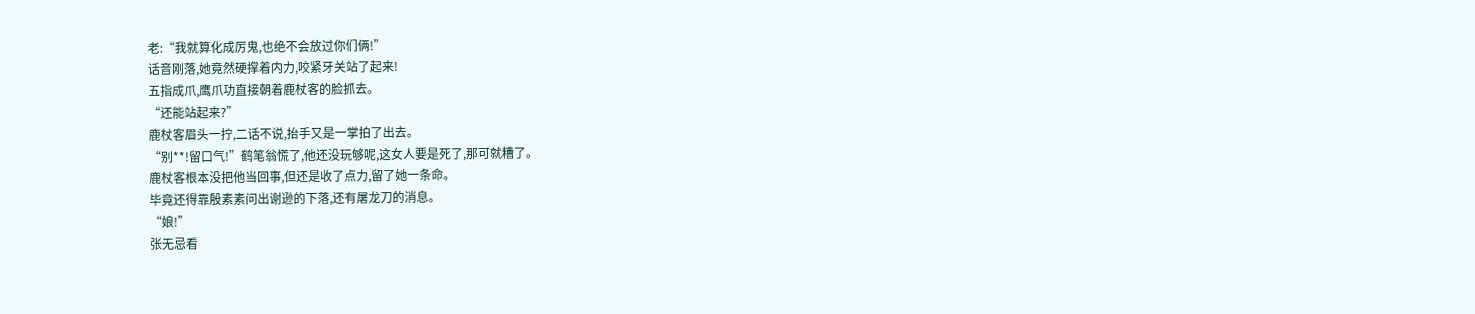老:“我就算化成厉鬼,也绝不会放过你们俩!”
话音刚落,她竟然硬撑着内力,咬紧牙关站了起来!
五指成爪,鹰爪功直接朝着鹿杖客的脸抓去。
“还能站起来?”
鹿杖客眉头一拧,二话不说,抬手又是一掌拍了出去。
“别**!留口气!”鹤笔翁慌了,他还没玩够呢,这女人要是死了,那可就糟了。
鹿杖客根本没把他当回事,但还是收了点力,留了她一条命。
毕竟还得靠殷素素问出谢逊的下落,还有屠龙刀的消息。
“娘!”
张无忌看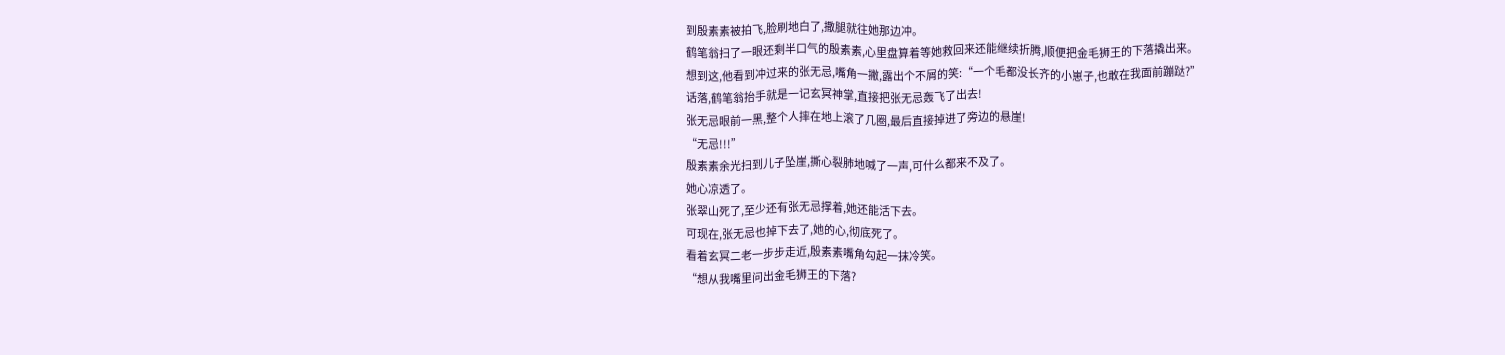到殷素素被拍飞,脸刷地白了,撒腿就往她那边冲。
鹤笔翁扫了一眼还剩半口气的殷素素,心里盘算着等她救回来还能继续折腾,顺便把金毛狮王的下落撬出来。
想到这,他看到冲过来的张无忌,嘴角一撇,露出个不屑的笑:“一个毛都没长齐的小崽子,也敢在我面前蹦跶?”
话落,鹤笔翁抬手就是一记玄冥神掌,直接把张无忌轰飞了出去!
张无忌眼前一黑,整个人摔在地上滚了几圈,最后直接掉进了旁边的悬崖!
“无忌!!!”
殷素素余光扫到儿子坠崖,撕心裂肺地喊了一声,可什么都来不及了。
她心凉透了。
张翠山死了,至少还有张无忌撑着,她还能活下去。
可现在,张无忌也掉下去了,她的心,彻底死了。
看着玄冥二老一步步走近,殷素素嘴角勾起一抹冷笑。
“想从我嘴里问出金毛狮王的下落?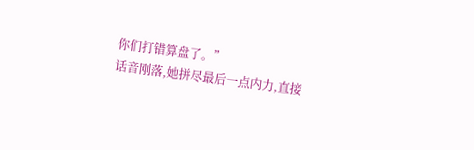你们打错算盘了。”
话音刚落,她拼尽最后一点内力,直接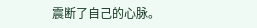震断了自己的心脉。